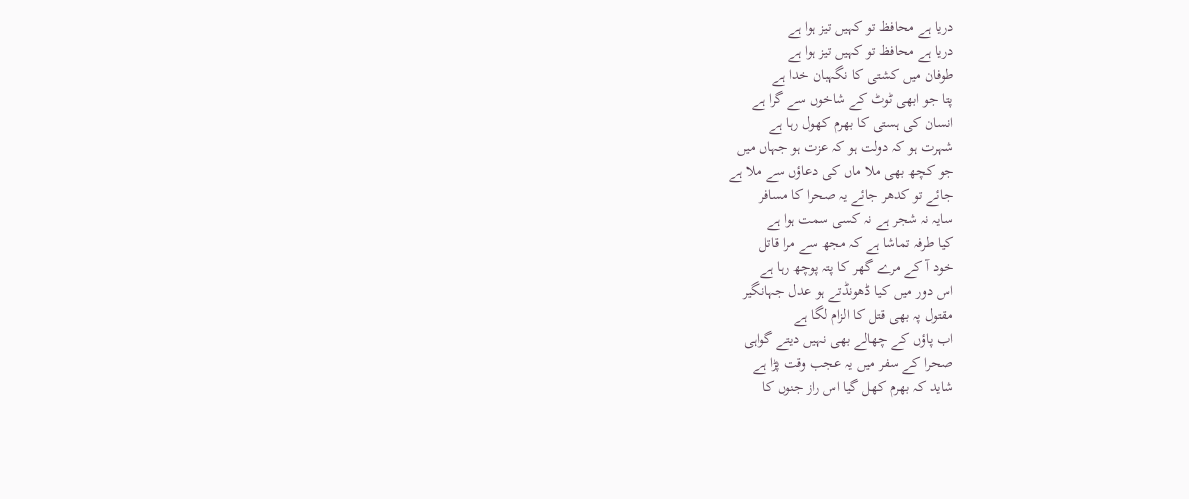دریا ہے محافظ تو کہیں تیز ہوا ہے
دریا ہے محافظ تو کہیں تیز ہوا ہے
طوفان میں کشتی کا نگہبان خدا ہے
پتا جو ابھی ٹوٹ کے شاخوں سے گرا ہے
انسان کی ہستی کا بھرم کھول رہا ہے
شہرت ہو کہ دولت ہو کہ عزت ہو جہاں میں
جو کچھ بھی ملا ماں کی دعاؤں سے ملا ہے
جائے تو کدھر جائے یہ صحرا کا مسافر
سایہ نہ شجر ہے نہ کسی سمت ہوا ہے
کیا طرفہ تماشا ہے کہ مجھ سے مرا قاتل
خود آ کے مرے گھر کا پتہ پوچھ رہا ہے
اس دور میں کیا ڈھونڈتے ہو عدل جہانگیر
مقتول پہ بھی قتل کا الزام لگا ہے
اب پاؤں کے چھالے بھی نہیں دیتے گواہی
صحرا کے سفر میں یہ عجب وقت پڑا ہے
شاید کہ بھرم کھل گیا اس راز جنوں کا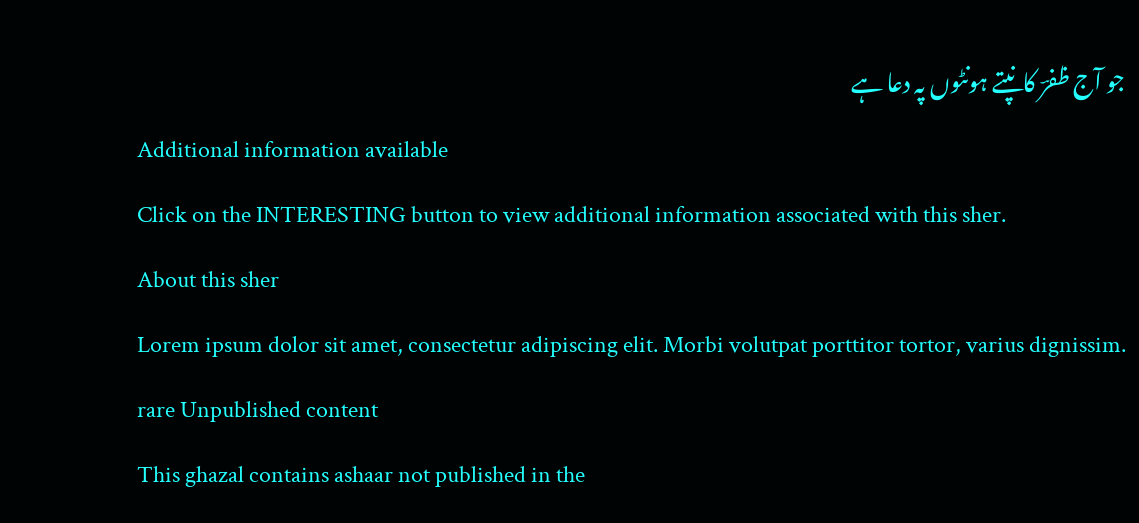جو آج ظفرؔ کانپتے ہونٹوں پہ دعا ہے
Additional information available
Click on the INTERESTING button to view additional information associated with this sher.
About this sher
Lorem ipsum dolor sit amet, consectetur adipiscing elit. Morbi volutpat porttitor tortor, varius dignissim.
rare Unpublished content
This ghazal contains ashaar not published in the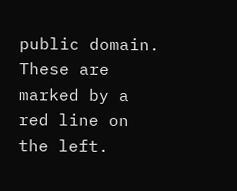public domain. These are marked by a red line on the left.